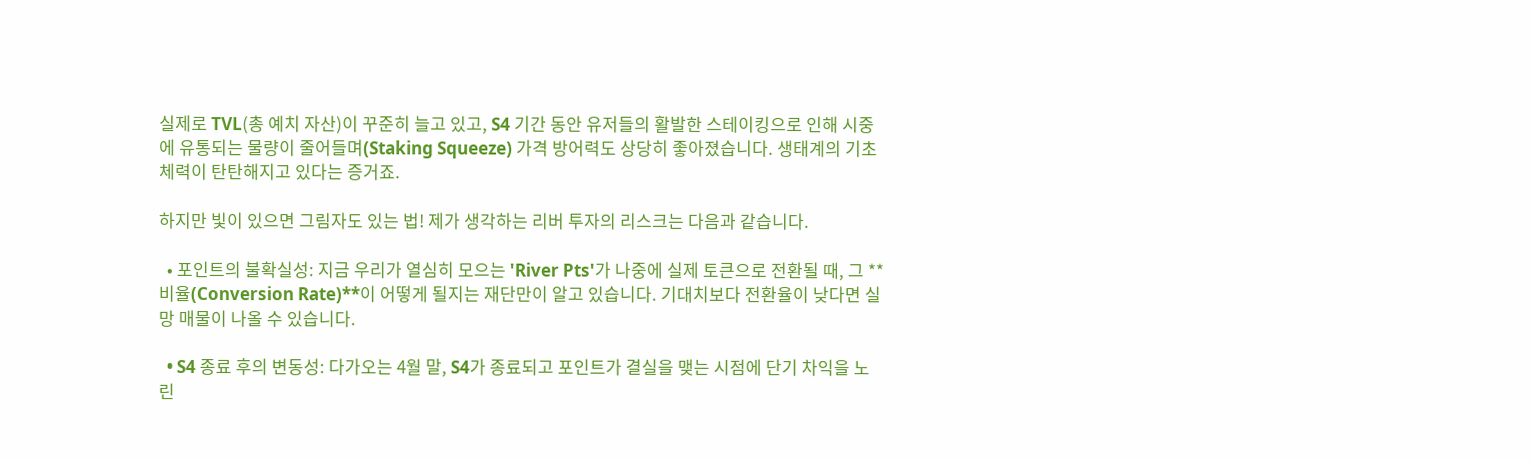실제로 TVL(총 예치 자산)이 꾸준히 늘고 있고, S4 기간 동안 유저들의 활발한 스테이킹으로 인해 시중에 유통되는 물량이 줄어들며(Staking Squeeze) 가격 방어력도 상당히 좋아졌습니다. 생태계의 기초 체력이 탄탄해지고 있다는 증거죠.

하지만 빛이 있으면 그림자도 있는 법! 제가 생각하는 리버 투자의 리스크는 다음과 같습니다.

  • 포인트의 불확실성: 지금 우리가 열심히 모으는 'River Pts'가 나중에 실제 토큰으로 전환될 때, 그 **비율(Conversion Rate)**이 어떻게 될지는 재단만이 알고 있습니다. 기대치보다 전환율이 낮다면 실망 매물이 나올 수 있습니다.

  • S4 종료 후의 변동성: 다가오는 4월 말, S4가 종료되고 포인트가 결실을 맺는 시점에 단기 차익을 노린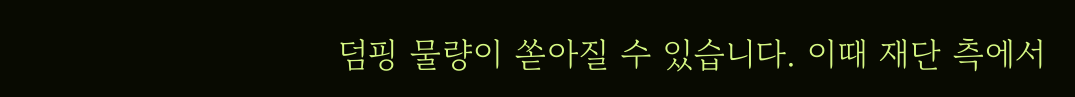덤핑 물량이 쏟아질 수 있습니다. 이때 재단 측에서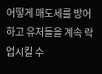어떻게 매도세를 방어하고 유저들을 계속 락업시킬 수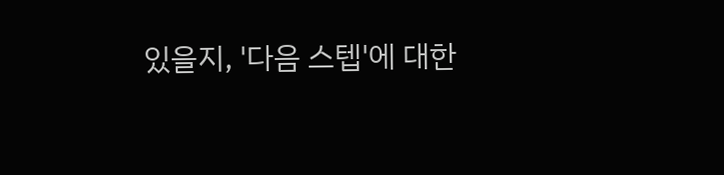있을지, '다음 스텝'에 대한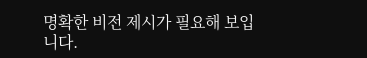명확한 비전 제시가 필요해 보입니다.